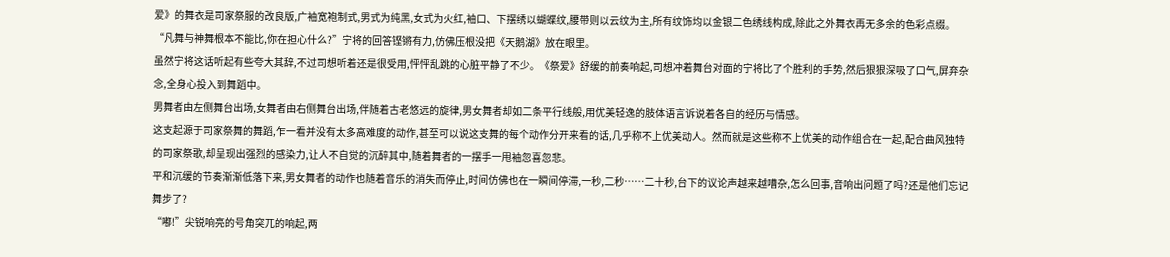爱》的舞衣是司家祭服的改良版,广袖宽袍制式,男式为纯黑,女式为火红,袖口、下摆绣以蝴蝶纹,腰带则以云纹为主,所有纹饰均以金银二色绣线构成,除此之外舞衣再无多余的色彩点缀。
“凡舞与神舞根本不能比,你在担心什么?”宁将的回答铿锵有力,仿佛压根没把《天鹅湖》放在眼里。
虽然宁将这话听起有些夸大其辞,不过司想听着还是很受用,怦怦乱跳的心脏平静了不少。《祭爱》舒缓的前奏响起,司想冲着舞台对面的宁将比了个胜利的手势,然后狠狠深吸了口气,屏弃杂念,全身心投入到舞蹈中。
男舞者由左侧舞台出场,女舞者由右侧舞台出场,伴随着古老悠远的旋律,男女舞者却如二条平行线般,用优美轻逸的肢体语言诉说着各自的经历与情感。
这支起源于司家祭舞的舞蹈,乍一看并没有太多高难度的动作,甚至可以说这支舞的每个动作分开来看的话,几乎称不上优美动人。然而就是这些称不上优美的动作组合在一起,配合曲风独特的司家祭歌,却呈现出强烈的感染力,让人不自觉的沉醉其中,随着舞者的一摆手一甩袖忽喜忽悲。
平和沉缓的节奏渐渐低落下来,男女舞者的动作也随着音乐的消失而停止,时间仿佛也在一瞬间停滞,一秒,二秒……二十秒,台下的议论声越来越嘈杂,怎么回事,音响出问题了吗?还是他们忘记舞步了?
“嘟!”尖锐响亮的号角突兀的响起,两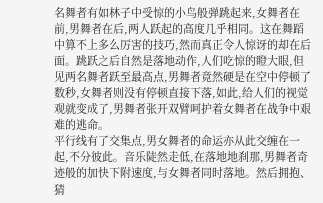名舞者有如林子中受惊的小鸟般弹跳起来,女舞者在前,男舞者在后,两人跃起的高度几乎相同。这在舞蹈中算不上多么厉害的技巧,然而真正令人惊讶的却在后面。跳跃之后自然是落地动作,人们吃惊的瞪大眼,但见两名舞者跃至最高点,男舞者竟然硬是在空中停顿了数秒,女舞者则没有停顿直接下落,如此,给人们的视觉观就变成了,男舞者张开双臂呵护着女舞者在战争中艰难的逃命。
平行线有了交集点,男女舞者的命运亦从此交缠在一起,不分彼此。音乐陡然走低,在落地地刹那,男舞者奇迹般的加快下附速度,与女舞者同时落地。然后拥抱、猜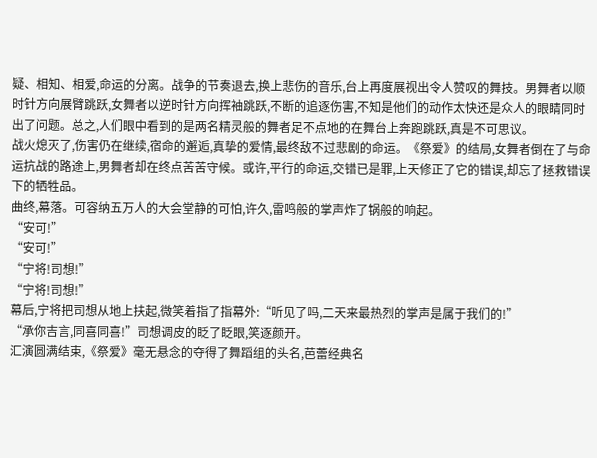疑、相知、相爱,命运的分离。战争的节奏退去,换上悲伤的音乐,台上再度展视出令人赞叹的舞技。男舞者以顺时针方向展臂跳跃,女舞者以逆时针方向挥袖跳跃,不断的追逐伤害,不知是他们的动作太快还是众人的眼睛同时出了问题。总之,人们眼中看到的是两名精灵般的舞者足不点地的在舞台上奔跑跳跃,真是不可思议。
战火熄灭了,伤害仍在继续,宿命的邂逅,真挚的爱情,最终敌不过悲剧的命运。《祭爱》的结局,女舞者倒在了与命运抗战的路途上,男舞者却在终点苦苦守候。或许,平行的命运,交错已是罪,上天修正了它的错误,却忘了拯救错误下的牺牲品。
曲终,幕落。可容纳五万人的大会堂静的可怕,许久,雷鸣般的掌声炸了锅般的响起。
“安可!”
“安可!”
“宁将!司想!”
“宁将!司想!”
幕后,宁将把司想从地上扶起,微笑着指了指幕外:“听见了吗,二天来最热烈的掌声是属于我们的!”
“承你吉言,同喜同喜!”司想调皮的眨了眨眼,笑逐颜开。
汇演圆满结束,《祭爱》毫无悬念的夺得了舞蹈组的头名,芭蕾经典名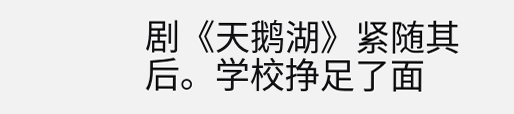剧《天鹅湖》紧随其后。学校挣足了面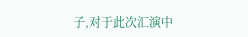子,对于此次汇演中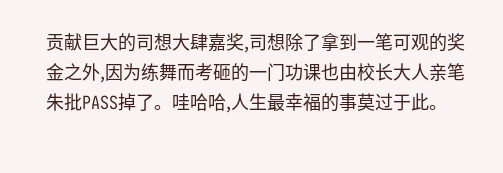贡献巨大的司想大肆嘉奖,司想除了拿到一笔可观的奖金之外,因为练舞而考砸的一门功课也由校长大人亲笔朱批PASS掉了。哇哈哈,人生最幸福的事莫过于此。